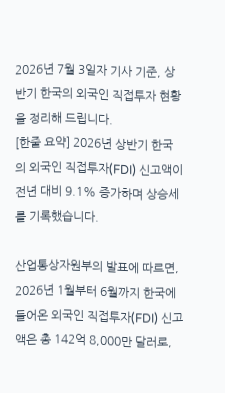2026년 7월 3일자 기사 기준, 상반기 한국의 외국인 직접투자 현황을 정리해 드립니다.
[한줄 요약] 2026년 상반기 한국의 외국인 직접투자(FDI) 신고액이 전년 대비 9.1% 증가하며 상승세를 기록했습니다.

산업통상자원부의 발표에 따르면, 2026년 1월부터 6월까지 한국에 들어온 외국인 직접투자(FDI) 신고액은 총 142억 8,000만 달러로,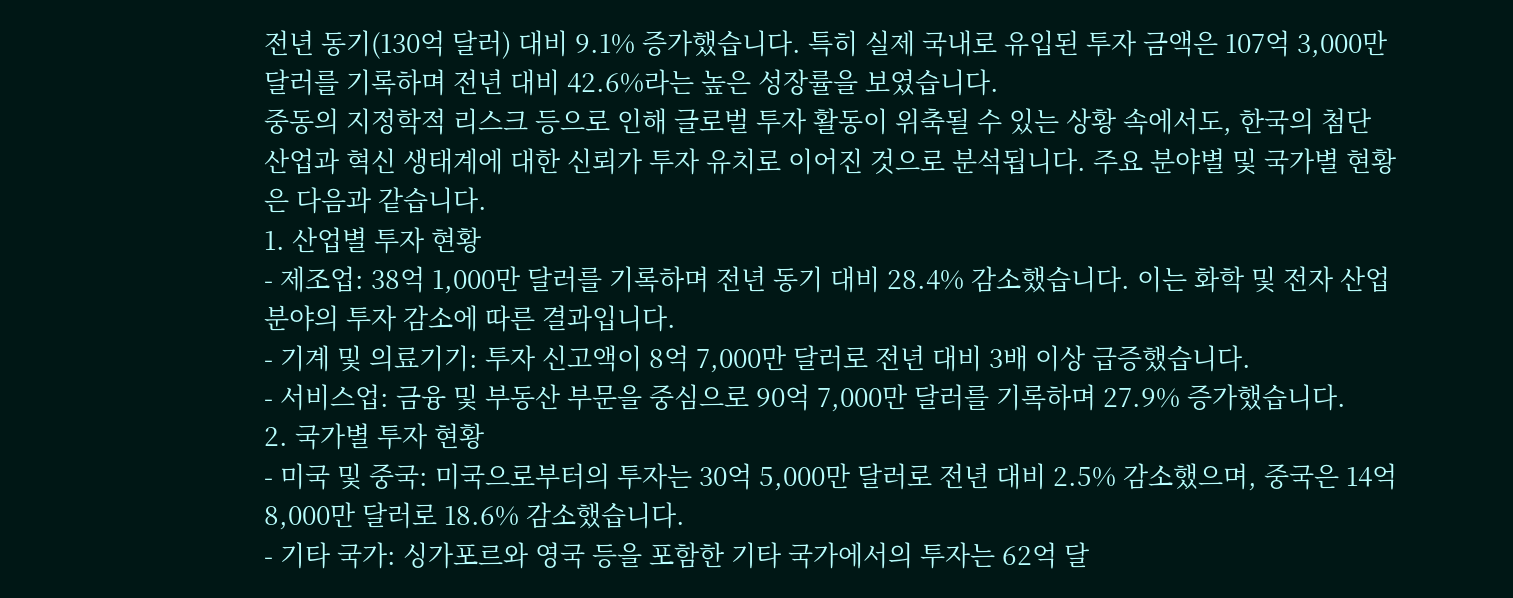전년 동기(130억 달러) 대비 9.1% 증가했습니다. 특히 실제 국내로 유입된 투자 금액은 107억 3,000만 달러를 기록하며 전년 대비 42.6%라는 높은 성장률을 보였습니다.
중동의 지정학적 리스크 등으로 인해 글로벌 투자 활동이 위축될 수 있는 상황 속에서도, 한국의 첨단 산업과 혁신 생태계에 대한 신뢰가 투자 유치로 이어진 것으로 분석됩니다. 주요 분야별 및 국가별 현황은 다음과 같습니다.
1. 산업별 투자 현황
- 제조업: 38억 1,000만 달러를 기록하며 전년 동기 대비 28.4% 감소했습니다. 이는 화학 및 전자 산업 분야의 투자 감소에 따른 결과입니다.
- 기계 및 의료기기: 투자 신고액이 8억 7,000만 달러로 전년 대비 3배 이상 급증했습니다.
- 서비스업: 금융 및 부동산 부문을 중심으로 90억 7,000만 달러를 기록하며 27.9% 증가했습니다.
2. 국가별 투자 현황
- 미국 및 중국: 미국으로부터의 투자는 30억 5,000만 달러로 전년 대비 2.5% 감소했으며, 중국은 14억 8,000만 달러로 18.6% 감소했습니다.
- 기타 국가: 싱가포르와 영국 등을 포함한 기타 국가에서의 투자는 62억 달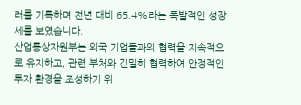러를 기록하며 전년 대비 65.4%라는 폭발적인 성장세를 보였습니다.
산업통상자원부는 외국 기업들과의 협력을 지속적으로 유지하고, 관련 부처와 긴밀히 협력하여 안정적인 투자 환경을 조성하기 위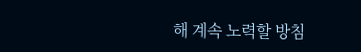해 계속 노력할 방침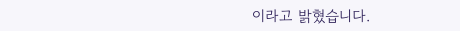이라고 밝혔습니다.